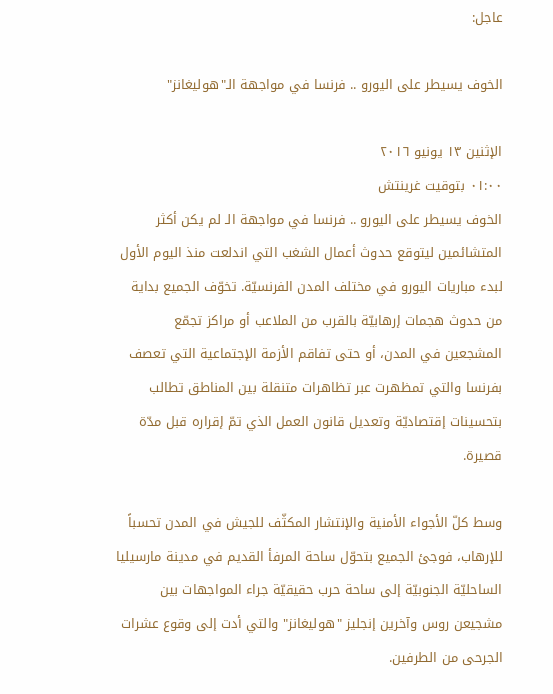عاجل:

الخوف يسيطر على اليورو .. فرنسا في مواجهة الـ"هوليغانز"

الإثنين ١٣ يونيو ٢٠١٦
٠١:٠٠ بتوقيت غرينتش
الخوف يسيطر على اليورو .. فرنسا في مواجهة الـ لم يكن أكثر المتشائمين ليتوقع حدوث أعمال الشغب التي اندلعت منذ اليوم الأول لبدء مباريات اليورو في مختلف المدن الفرنسيّة. تخوّف الجميع بداية من حدوث هجمات إرهابيّة بالقرب من الملاعب أو مراكز تجمّع المشجعين في المدن، أو حتى تفاقم الأزمة الإجتماعية التي تعصف بفرنسا والتي تمظهرت عبر تظاهرات متنقلة بين المناطق تطالب بتحسينات إقتصاديّة وتعديل قانون العمل الذي تمّ إقراره قبل مدّة قصيرة.

وسط كلّ الأجواء الأمنية والإنتشار المكثّف للجيش في المدن تحسباً للإرهاب، فوجئ الجميع بتحوّل ساحة المرفأ القديم في مدينة مارسيليا الساحليّة الجنوبيّة إلى ساحة حرب حقيقيّة جراء المواجهات بين مشجيعن روس وآخرين إنجليز "هوليغانز" والتي أدت إلى وقوع عشرات الجرحى من الطرفين.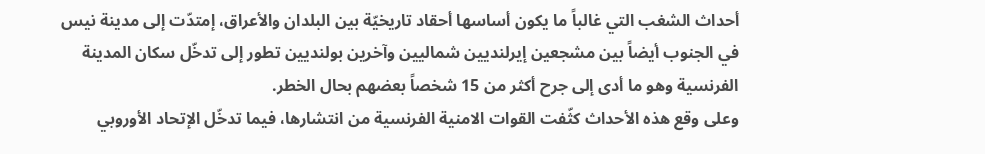أحداث الشغب التي غالباً ما يكون أساسها أحقاد تاريخيّة بين البلدان والأعراق، إمتدّت إلى مدينة نيس في الجنوب أيضاً بين مشجعين إيرلنديين شماليين وآخرين بولنديين تطور إلى تدخّل سكان المدينة الفرنسية وهو ما أدى إلى جرح أكثر من 15 شخصاً بعضهم بحال الخطر.
وعلى وقع هذه الأحداث كثّفت القوات الامنية الفرنسية من انتشارها، فيما تدخّل الإتحاد الأوروبي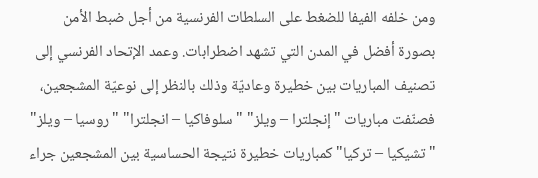ومن خلفه الفيفا للضغط على السلطات الفرنسية من أجل ضبط الأمن بصورة أفضل في المدن التي تشهد اضطرابات. وعمد الإتحاد الفرنسي إلى تصنيف المباريات بين خطيرة وعاديّة وذلك بالنظر إلى نوعيّة المشجعين، فصنّفت مباريات "إنجلترا – ويلز" "سلوفاكيا – انجلترا" "روسيا – ويلز" "تشيكيا – تركيا" كمباريات خطيرة نتيجة الحساسية بين المشجعين جراء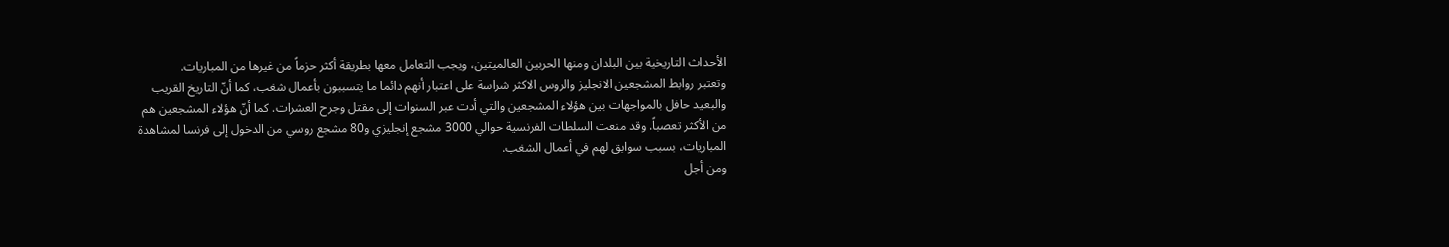الأحداث التاريخية بين البلدان ومنها الحربين العالميتين، ويجب التعامل معها بطريقة أكثر حزماً من غيرها من المباريات.
وتعتبر روابط المشجعين الانجليز والروس الاكثر شراسة على اعتبار أنهم دائما ما يتسببون بأعمال شغب، كما أنّ التاريخ القريب والبعيد حافل بالمواجهات بين هؤلاء المشجعين والتي أدت عبر السنوات إلى مقتل وجرح العشرات. كما أنّ هؤلاء المشجعين هم من الأكثر تعصباً. وقد منعت السلطات الفرنسية حوالي 3000 مشجع إنجليزي و80 مشجع روسي من الدخول إلى فرنسا لمشاهدة المباريات، بسبب سوابق لهم في أعمال الشغب.
ومن أجل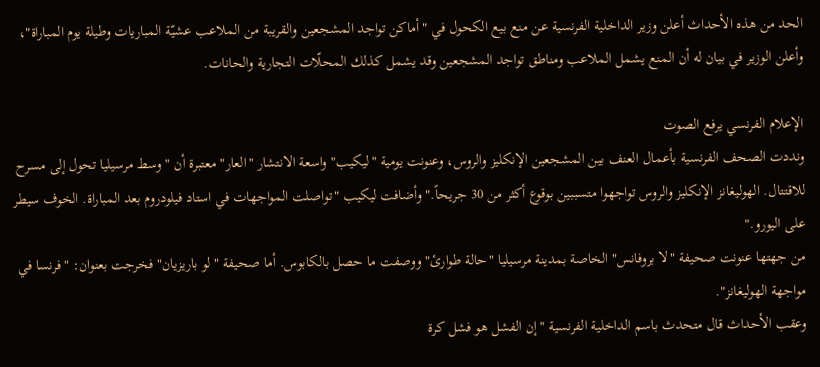الحد من هذه الأحداث أعلن وزير الداخلية الفرنسية عن منع بيع الكحول في "أماكن تواجد المشجعين والقريبة من الملاعب عشيّة المباريات وطيلة يوم المباراة"، وأعلن الوزير في بيان له أن المنع يشمل الملاعب ومناطق تواجد المشجعين وقد يشمل كذلك المحلّات التجارية والحانات.

الإعلام الفرنسي يرفع الصوت
ونددت الصحف الفرنسية بأعمال العنف بين المشجعين الإنكليز والروس، وعنونت يومية "ليكيب" واسعة الانتشار "العار" معتبرة أن "وسط مرسيليا تحول إلى مسرح للاقتتال. الهوليغانز الإنكليز والروس تواجهوا متسببين بوقوع أكثر من 30 جريحاً." وأضافت ليكيب "تواصلت المواجهات في استاد فيلودروم بعد المباراة. الخوف سيطر على اليورو."
من جهتها عنونت صحيفة "لا بروفانس" الخاصة بمدينة مرسيليا "حالة طوارئ" ووصفت ما حصل بالكابوس. أما صحيفة "لو باريزيان" فخرجت بعنوان: "فرنسا في مواجهة الهوليغانز".
وعقب الأحداث قال متحدث باسم الداخلية الفرنسية "إن الفشل هو فشل كرة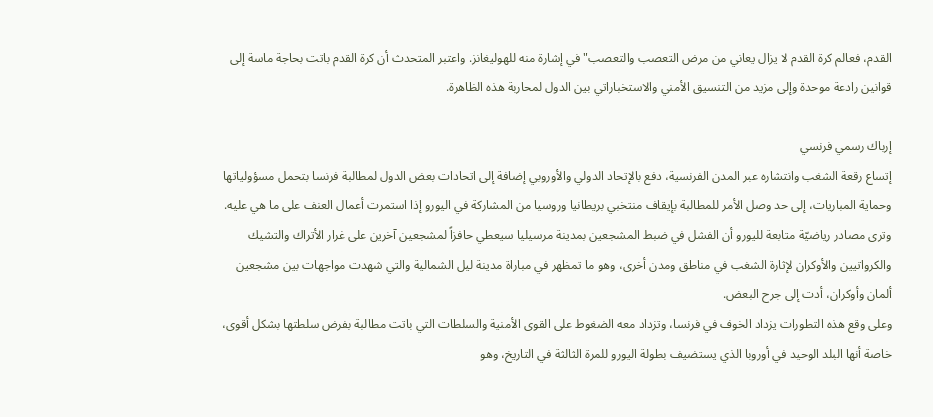القدم، فعالم كرة القدم لا يزال يعاني من مرض التعصب والتعصب" في إشارة منه للهوليغانز. واعتبر المتحدث أن كرة القدم باتت بحاجة ماسة إلى قوانين رادعة موحدة وإلى مزيد من التنسيق الأمني والاستخباراتي بين الدول لمحاربة هذه الظاهرة.

إرباك رسمي فرنسي
إتساع رقعة الشغب وانتشاره عبر المدن الفرنسية، دفع بالإتحاد الدولي والأوروبي إضافة إلى اتحادات بعض الدول لمطالبة فرنسا بتحمل مسؤولياتها وحماية المباريات، إلى حد وصل الأمر للمطالبة بإيقاف منتخبي بريطانيا وروسيا من المشاركة في اليورو إذا استمرت أعمال العنف على ما هي عليه. وترى مصادر رياضيّة متابعة لليورو أن الفشل في ضبط المشجعين بمدينة مرسيليا سيعطي حافزاً لمشجعين آخرين على غرار الأتراك والتشيك والكرواتيين والأوكران لإثارة الشغب في مناطق ومدن أخرى، وهو ما تمظهر في مباراة مدينة ليل الشمالية والتي شهدت مواجهات بين مشجعين ألمان وأوكران، أدت إلى جرح البعض.
وعلى وقع هذه التطورات يزداد الخوف في فرنسا، وتزداد معه الضغوط على القوى الأمنية والسلطات التي باتت مطالبة بفرض سلطتها بشكل أقوى، خاصة أنها البلد الوحيد في أوروبا الذي يستضيف بطولة اليورو للمرة الثالثة في التاريخ، وهو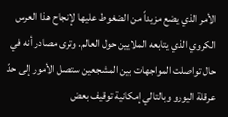الأمر الذي يضع مزيداً من الضغوط عليها لإنجاح هذا العرس الكروي الذي يتابعه الملايين حول العالم. وترى مصادر أنه في حال تواصلت المواجهات بين المشجعين ستصل الأمور إلى حدّ عرقلة اليورو وبالتالي إمكانية توقيف بعض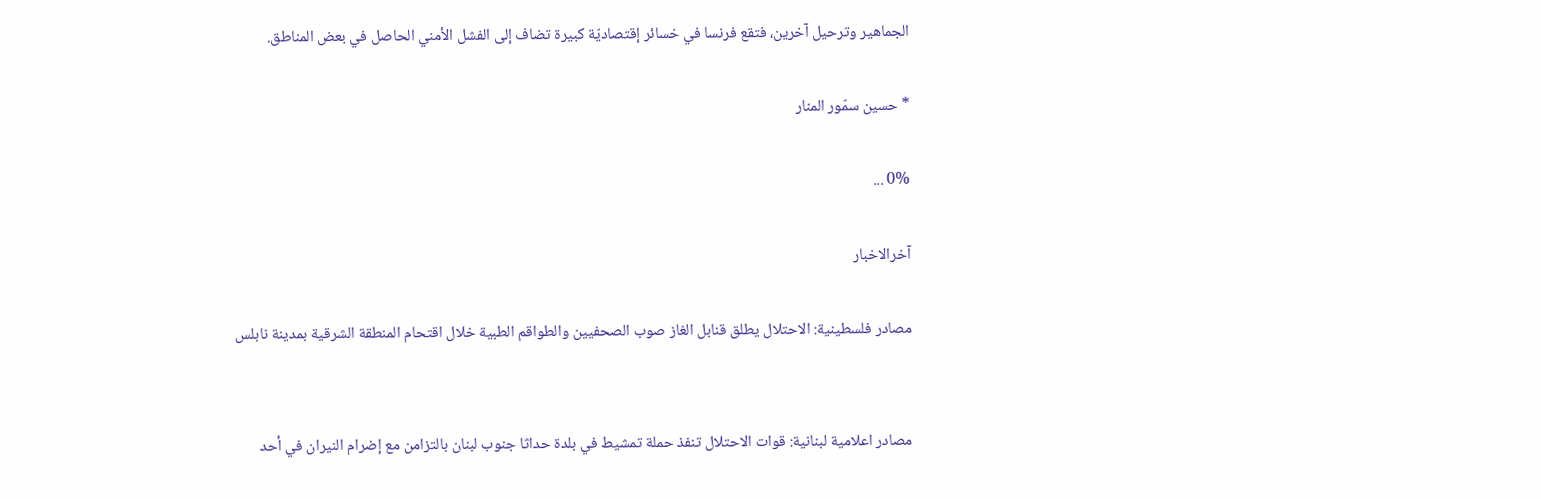الجماهير وترحيل آخرين، فتقع فرنسا في خسائر إقتصاديّة كبيرة تضاف إلى الفشل الأمني الحاصل في بعض المناطق.

* حسين سمّور المنار

0% ...

آخرالاخبار

مصادر فلسطينية: الاحتلال يطلق قنابل الغاز صوب الصحفيين والطواقم الطبية خلال اقتحام المنطقة الشرقية بمدينة نابلس


مصادر اعلامية لبنانية: قوات الاحتلال تنفذ حملة تمشيط في بلدة حداثا جنوب لبنان بالتزامن مع إضرام النيران في أحد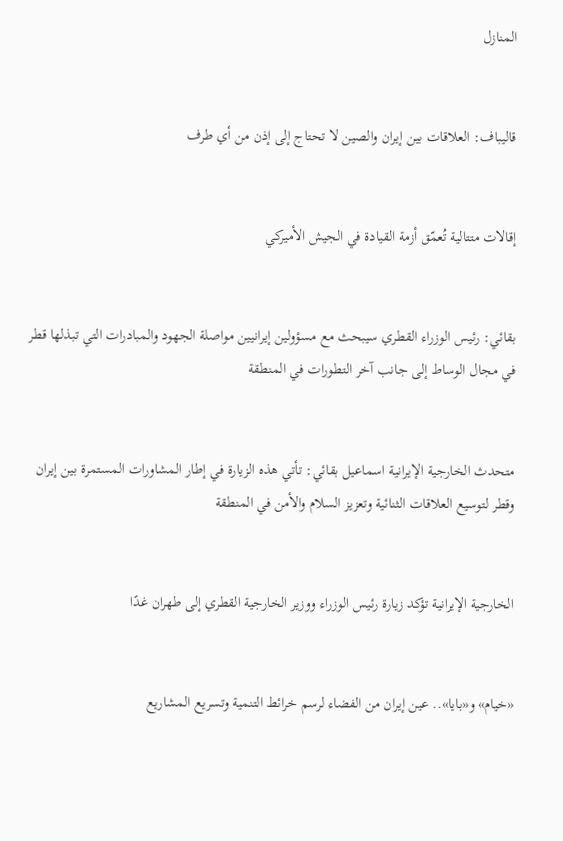المنازل


قاليباف: العلاقات بين إيران والصين لا تحتاج إلى إذن من أي طرف


إقالات متتالية تُعمّق أزمة القيادة في الجيش الأميركي


بقائي: رئيس الوزراء القطري سيبحث مع مسؤولين إيرانيين مواصلة الجهود والمبادرات التي تبذلها قطر في مجال الوساط إلى جانب آخر التطورات في المنطقة


متحدث الخارجية الإيرانية اسماعيل بقائي: تأتي هذه الزيارة في إطار المشاورات المستمرة بين إيران وقطر لتوسيع العلاقات الثنائية وتعزيز السلام والأمن في المنطقة


الخارجية الإيرانية تؤكد زيارة رئيس الوزراء ووزير الخارجية القطري إلى طهران غدًا


«خيام» و«بايا».. عين إيران من الفضاء لرسم خرائط التنمية وتسريع المشاريع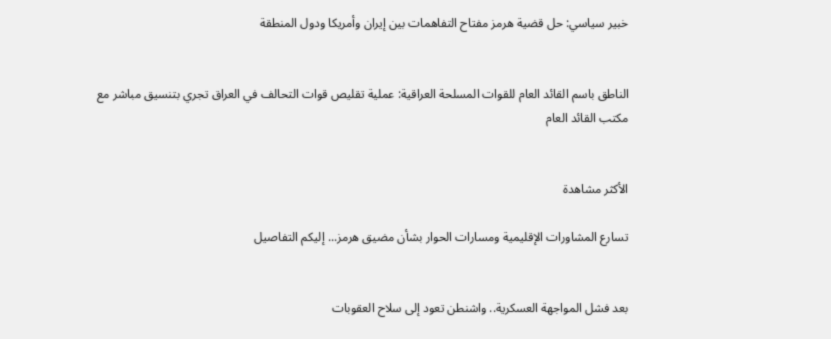خبير سياسي: حل قضية هرمز مفتاح التفاهمات بين إيران وأمريكا ودول المنطقة


الناطق باسم القائد العام للقوات المسلحة العراقية: عملية تقليص قوات التحالف في العراق تجري بتنسيق مباشر مع مكتب القائد العام


الأكثر مشاهدة

تسارع المشاورات الإقليمية ومسارات الحوار بشأن مضيق هرمز... إليكم التفاصيل


بعد فشل المواجهة العسكرية.. واشنطن تعود إلى سلاح العقوبات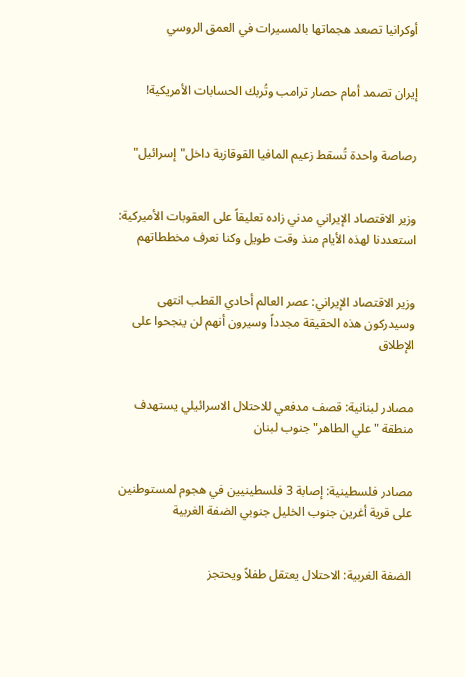أوكرانيا تصعد هجماتها بالمسيرات في العمق الروسي


إيران تصمد أمام حصار ترامب وتُربك الحسابات الأمريكية!


رصاصة واحدة تُسقط زعيم المافيا القوقازية داخل"إسرائيل"


وزير الاقتصاد الإيراني مدني زاده تعليقاً على العقوبات الأميركية: استعددنا لهذه الأيام منذ وقت طويل وكنا نعرف مخططاتهم


وزير الاقتصاد الإيراني: عصر العالم أحادي القطب انتهى وسيدركون هذه الحقيقة مجدداً وسيرون أنهم لن ينجحوا على الإطلاق


مصادر لبنانية: قصف مدفعي للاحتلال الاسرائيلي يستهدف منطقة "علي الطاهر" جنوب لبنان


مصادر فلسطينية: إصابة 3 فلسطينيين في هجوم لمستوطنين على قرية أغرين جنوب الخليل جنوبي الضفة الغربية


الضفة الغربية: الاحتلال يعتقل طفلاً ويحتجز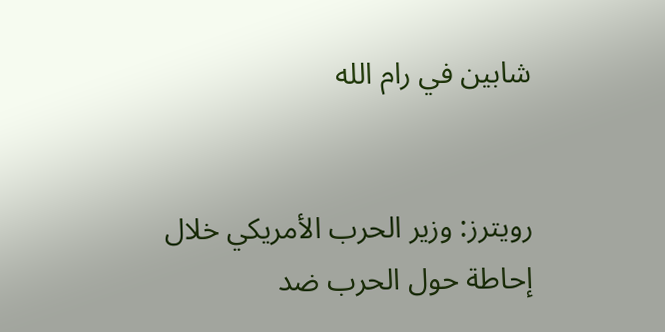شابين في رام الله


رويترز: وزير الحرب الأمريكي خلال إحاطة حول الحرب ضد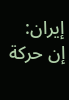إيران: إن حركة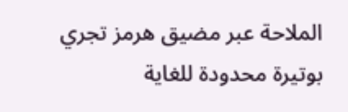الملاحة عبر مضيق هرمز تجري بوتيرة محدودة للغاية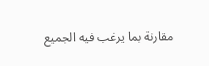مقارنة بما يرغب فيه الجميع